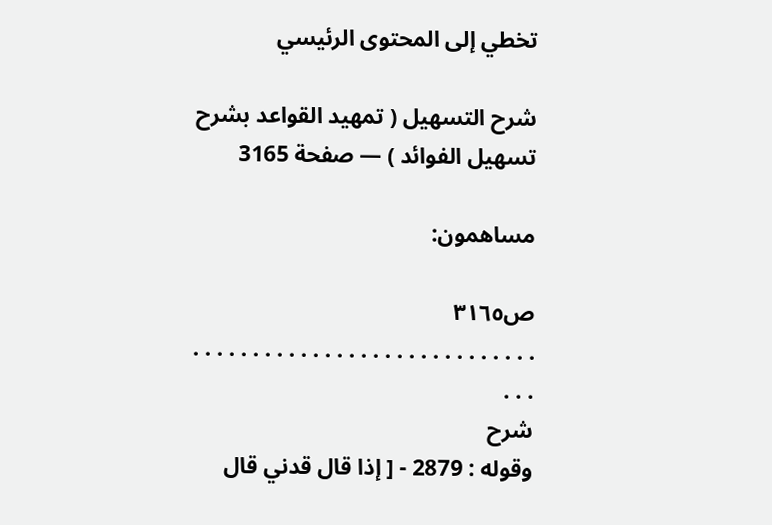تخطي إلى المحتوى الرئيسي

شرح التسهيل ( تمهيد القواعد بشرح تسهيل الفوائد ) — صفحة 3165

مساهمون:

ص٣١٦٥
. . . . . . . . . . . . . . . . . . . . . . . . . . . . . . . .
شرح
وقوله : 2879 - [ إذا قال قدني قال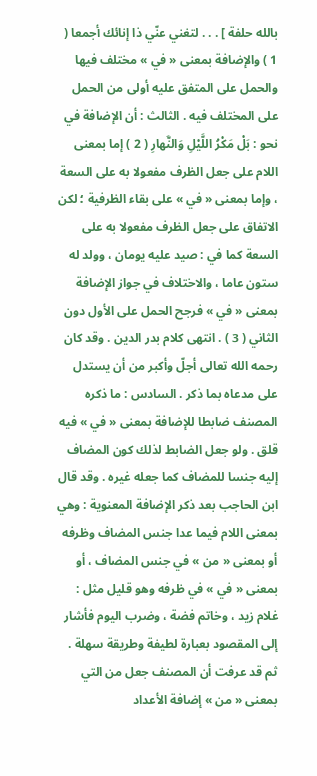بالله حلفة ] . . . لتغني عنّي ذا إنائك أجمعا ( 1 ) والإضافة بمعنى « في » مختلف فيها والحمل على المتفق عليه أولى من الحمل على المختلف فيه . الثالث : أن الإضافة في نحو : بَلْ مَكْرُ اللَّيْلِ وَالنَّهارِ ( 2 ) إما بمعنى اللام على جعل الظرف مفعولا به على السعة ، وإما بمعنى « في » على بقاء الظرفية ؛ لكن الاتفاق على جعل الظرف مفعولا به على السعة كما في : صيد عليه يومان ، وولد له ستون عاما ، والاختلاف في جواز الإضافة بمعنى « في » فرجح الحمل على الأول دون الثاني ( 3 ) . انتهى كلام بدر الدين . وقد كان رحمه الله تعالى أجلّ وأكبر من أن يستدل على مدعاه بما ذكر . السادس : ما ذكره المصنف ضابطا للإضافة بمعنى « في » فيه قلق . ولو جعل الضابط لذلك كون المضاف إليه جنسا للمضاف كما جعله غيره . وقد قال ابن الحاجب بعد ذكر الإضافة المعنوية : وهي بمعنى اللام فيما عدا جنس المضاف وظرفه أو بمعنى « من » في جنس المضاف ، أو بمعنى « في » في ظرفه وهو قليل مثل : غلام زيد ، وخاتم فضة ، وضرب اليوم فأشار إلى المقصود بعبارة لطيفة وطريقة سهلة . ثم قد عرفت أن المصنف جعل من التي بمعنى « من » إضافة الأعداد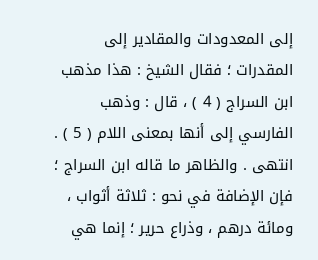إلى المعدودات والمقادير إلى المقدرات ؛ فقال الشيخ : هذا مذهب ابن السراج ( 4 ) ، قال : وذهب الفارسي إلى أنها بمعنى اللام ( 5 ) . انتهى . والظاهر ما قاله ابن السراج ؛ فإن الإضافة في نحو : ثلاثة أثواب ، ومائة درهم ، وذراع حرير ؛ إنما هي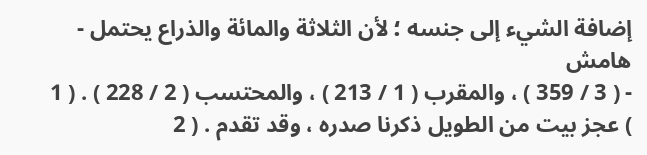إضافة الشيء إلى جنسه ؛ لأن الثلاثة والمائة والذراع يحتمل -
هامش
- ( 3 / 359 ) ، والمقرب ( 1 / 213 ) ، والمحتسب ( 2 / 228 ) . ( 1 ) عجز بيت من الطويل ذكرنا صدره ، وقد تقدم . ( 2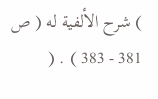) شرح الألفية له ( ص 381 - 383 ) . (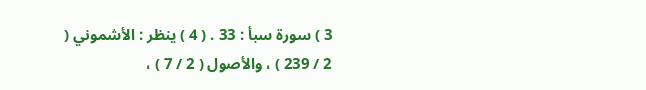3 ) سورة سبأ : 33 . ( 4 ) ينظر : الأشموني ( 2 / 239 ) ، والأصول ( 2 / 7 ) ،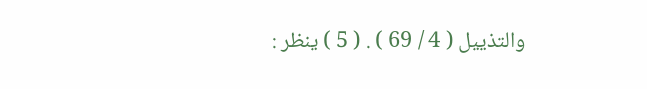والتذييل ( 4 / 69 ) . ( 5 ) ينظر :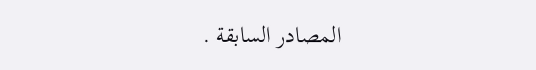المصادر السابقة .